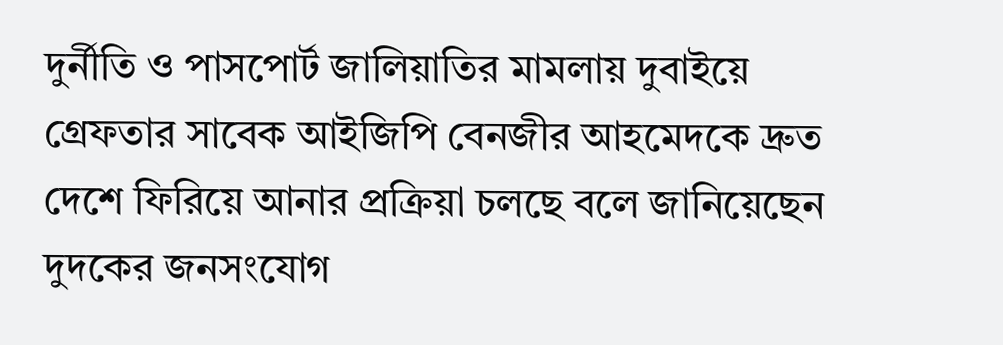দুর্নীতি ও পাসপোর্ট জালিয়াতির মামলায় দুবাইয়ে গ্রেফতার সাবেক আইজিপি বেনজীর আহমেদকে দ্রুত দেশে ফিরিয়ে আনার প্রক্রিয়া চলছে বলে জানিয়েছেন দুদকের জনসংযোগ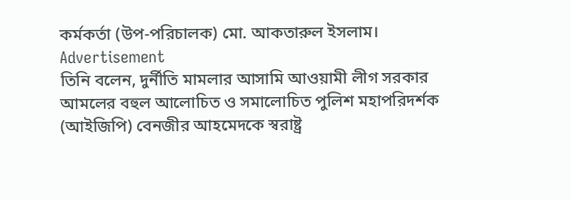কর্মকর্তা (উপ-পরিচালক) মো. আকতারুল ইসলাম।
Advertisement
তিনি বলেন, দুর্নীতি মামলার আসামি আওয়ামী লীগ সরকার আমলের বহুল আলোচিত ও সমালোচিত পুলিশ মহাপরিদর্শক (আইজিপি) বেনজীর আহমেদকে স্বরাষ্ট্র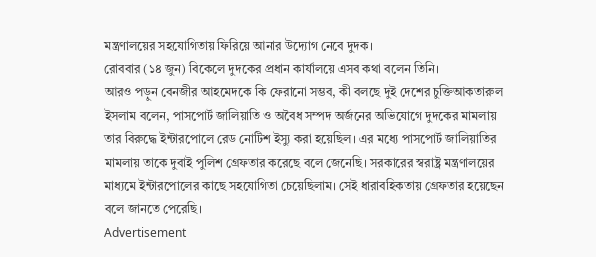মন্ত্রণালয়ের সহযোগিতায় ফিরিয়ে আনার উদ্যোগ নেবে দুদক।
রোববার (১৪ জুন) বিকেলে দুদকের প্রধান কার্যালয়ে এসব কথা বলেন তিনি।
আরও পড়ুন বেনজীর আহমেদকে কি ফেরানো সম্ভব, কী বলছে দুই দেশের চুক্তিআকতারুল ইসলাম বলেন, পাসপোর্ট জালিয়াতি ও অবৈধ সম্পদ অর্জনের অভিযোগে দুদকের মামলায় তার বিরুদ্ধে ইন্টারপোলে রেড নোটিশ ইস্যু করা হয়েছিল। এর মধ্যে পাসপোর্ট জালিয়াতির মামলায় তাকে দুবাই পুলিশ গ্রেফতার করেছে বলে জেনেছি। সরকারের স্বরাষ্ট্র মন্ত্রণালয়ের মাধ্যমে ইন্টারপোলের কাছে সহযোগিতা চেয়েছিলাম। সেই ধারাবহিকতায় গ্রেফতার হয়েছেন বলে জানতে পেরেছি।
Advertisement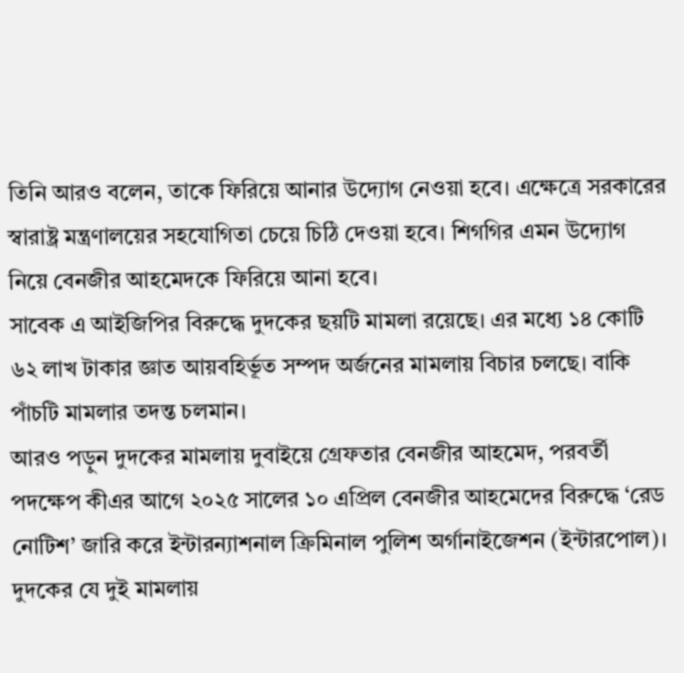তিনি আরও বলেন, তাকে ফিরিয়ে আনার উদ্যোগ নেওয়া হবে। এক্ষেত্রে সরকারের স্বারাষ্ট্র মন্ত্রণালয়ের সহযোগিতা চেয়ে চিঠি দেওয়া হবে। শিগগির এমন উদ্যোগ নিয়ে বেনজীর আহমেদকে ফিরিয়ে আনা হবে।
সাবেক এ আইজিপির বিরুদ্ধে দুদকের ছয়টি মামলা রয়েছে। এর মধ্যে ১৪ কোটি ৬২ লাখ টাকার জ্ঞাত আয়বহির্ভূত সম্পদ অর্জনের মামলায় বিচার চলছে। বাকি পাঁচটি মামলার তদন্ত চলমান।
আরও পড়ুন দুদকের মামলায় দুবাইয়ে গ্রেফতার বেনজীর আহমেদ, পরবর্তী পদক্ষেপ কীএর আগে ২০২৫ সালের ১০ এপ্রিল বেনজীর আহমেদের বিরুদ্ধে ‘রেড নোটিশ’ জারি করে ইন্টারন্যাশনাল ক্রিমিনাল পুলিশ অর্গানাইজেশন (ইন্টারপোল)।
দুদকের যে দুই মামলায়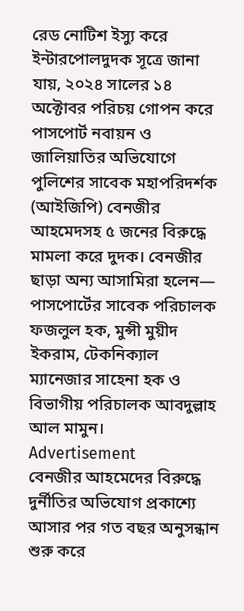রেড নোটিশ ইস্যু করে ইন্টারপোলদুদক সূত্রে জানা যায়, ২০২৪ সালের ১৪ অক্টোবর পরিচয় গোপন করে পাসপোর্ট নবায়ন ও জালিয়াতির অভিযোগে পুলিশের সাবেক মহাপরিদর্শক (আইজিপি) বেনজীর আহমেদসহ ৫ জনের বিরুদ্ধে মামলা করে দুদক। বেনজীর ছাড়া অন্য আসামিরা হলেন— পাসপোর্টের সাবেক পরিচালক ফজলুল হক, মুন্সী মুয়ীদ ইকরাম, টেকনিক্যাল ম্যানেজার সাহেনা হক ও বিভাগীয় পরিচালক আবদুল্লাহ আল মামুন।
Advertisement
বেনজীর আহমেদের বিরুদ্ধে দুর্নীতির অভিযোগ প্রকাশ্যে আসার পর গত বছর অনুসন্ধান শুরু করে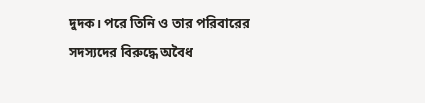দুদক। পরে তিনি ও তার পরিবারের সদস্যদের বিরুদ্ধে অবৈধ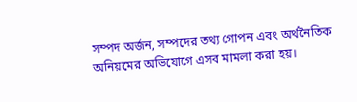সম্পদ অর্জন, সম্পদের তথ্য গোপন এবং অর্থনৈতিক অনিয়মের অভিযোগে এসব মামলা করা হয়।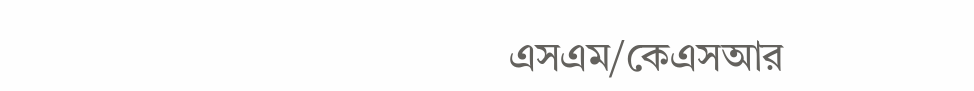এসএম/কেএসআর